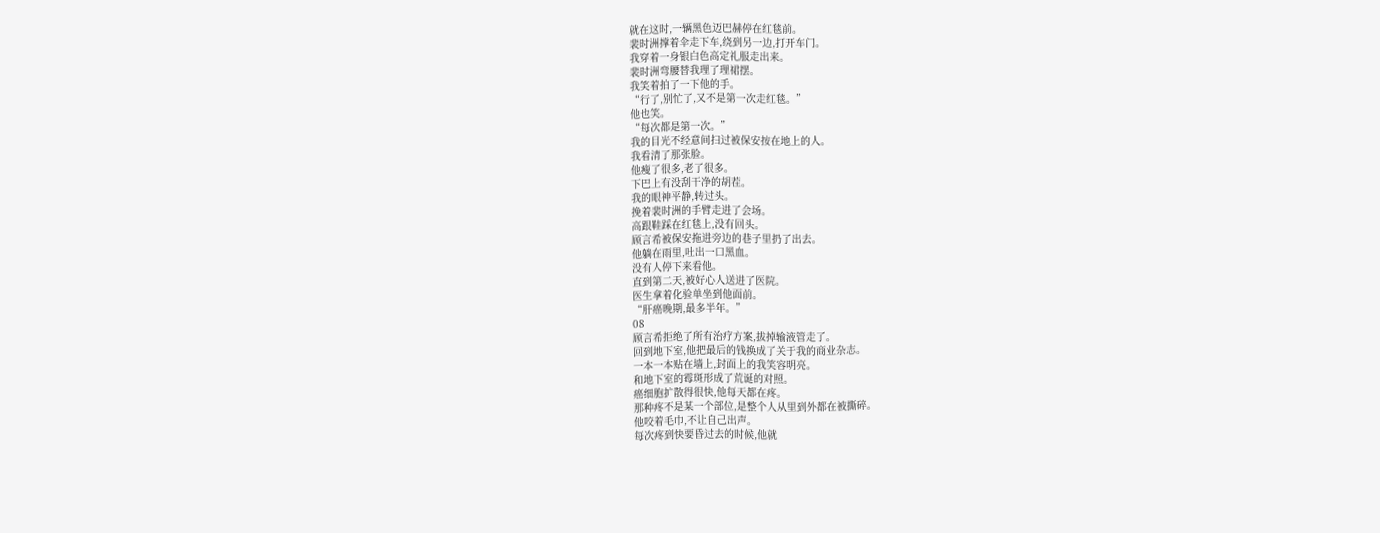就在这时,一辆黑色迈巴赫停在红毯前。
裴时洲撑着伞走下车,绕到另一边,打开车门。
我穿着一身银白色高定礼服走出来。
裴时洲弯腰替我理了理裙摆。
我笑着拍了一下他的手。
“行了,别忙了,又不是第一次走红毯。”
他也笑。
“每次都是第一次。”
我的目光不经意间扫过被保安按在地上的人。
我看清了那张脸。
他瘦了很多,老了很多。
下巴上有没刮干净的胡茬。
我的眼神平静,转过头。
挽着裴时洲的手臂走进了会场。
高跟鞋踩在红毯上,没有回头。
顾言希被保安拖进旁边的巷子里扔了出去。
他躺在雨里,吐出一口黑血。
没有人停下来看他。
直到第二天,被好心人送进了医院。
医生拿着化验单坐到他面前。
“肝癌晚期,最多半年。”
08
顾言希拒绝了所有治疗方案,拔掉输液管走了。
回到地下室,他把最后的钱换成了关于我的商业杂志。
一本一本贴在墙上,封面上的我笑容明亮。
和地下室的霉斑形成了荒诞的对照。
癌细胞扩散得很快,他每天都在疼。
那种疼不是某一个部位,是整个人从里到外都在被撕碎。
他咬着毛巾,不让自己出声。
每次疼到快要昏过去的时候,他就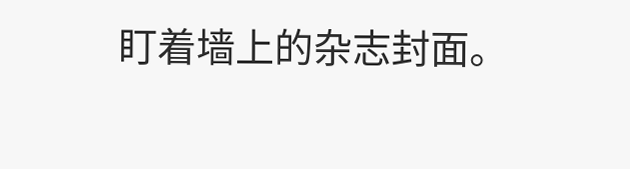盯着墙上的杂志封面。